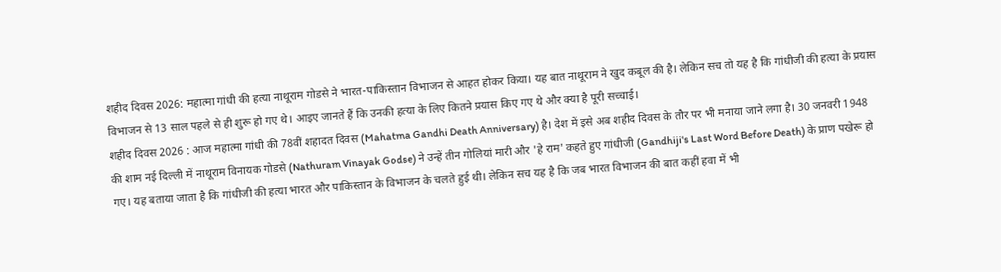शहीद दिवस 2026: महात्मा गांधी की हत्या नाथूराम गोडसे ने भारत-पाकिस्तान विभाजन से आहत होकर किया। यह बात नाथूराम ने खुद कबूल की है। लेकिन सच तो यह है कि गांधीजी की हत्या के प्रयास विभाजन से 13 साल पहले से ही शुरू हो गए थे। आइए जानते हैं कि उनकी हत्या के लिए कितने प्रयास किए गए थे और क्या है पूरी सच्चाई।
शहीद दिवस 2026 : आज महात्मा गांधी की 78वीं शहादत दिवस (Mahatma Gandhi Death Anniversary) है। देश में इसे अब शहीद दिवस के तौर पर भी मनाया जाने लगा है। 30 जनवरी 1948 की शाम नई दिल्ली में नाथूराम विनायक गोडसे (Nathuram Vinayak Godse) ने उन्हें तीन गोलियां मारी और 'हे राम' कहते हुए गांधीजी (Gandhiji's Last Word Before Death) के प्राण पखेरू हो गए। यह बताया जाता है कि गांधीजी की हत्या भारत और पाकिस्तान के विभाजन के चलते हुई थी। लेकिन सच यह है कि जब भारत विभाजन की बात कहीं हवा में भी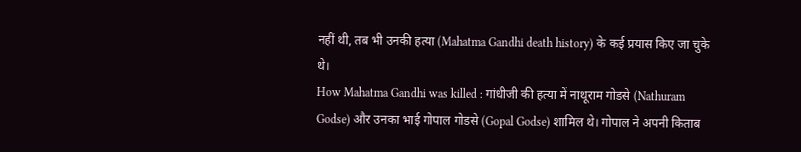नहीं थी, तब भी उनकी हत्या (Mahatma Gandhi death history) के कई प्रयास किए जा चुके थे।
How Mahatma Gandhi was killed : गांधीजी की हत्या में नाथूराम गोडसे (Nathuram Godse) और उनका भाई गोपाल गोडसे (Gopal Godse) शामिल थे। गोपाल ने अपनी किताब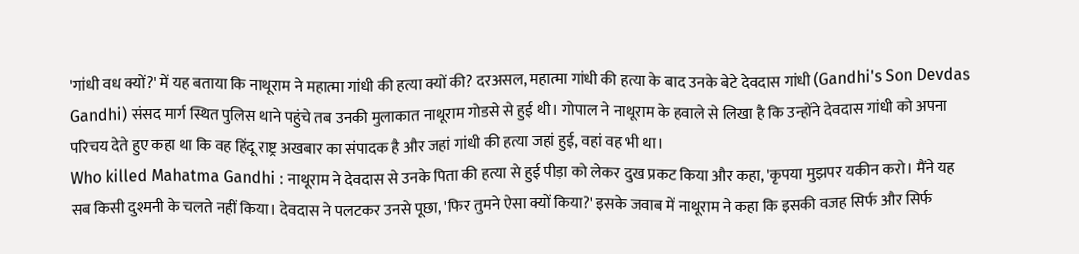'गांधी वध क्यों?' में यह बताया कि नाथूराम ने महात्मा गांधी की हत्या क्यों की? दरअसल, महात्मा गांधी की हत्या के बाद उनके बेटे देवदास गांधी (Gandhi's Son Devdas Gandhi) संसद मार्ग स्थित पुलिस थाने पहुंचे तब उनकी मुलाकात नाथूराम गोडसे से हुई थी। गोपाल ने नाथूराम के हवाले से लिखा है कि उन्होंने देवदास गांधी को अपना परिचय देते हुए कहा था कि वह हिंदू राष्ट्र अखबार का संपादक है और जहां गांधी की हत्या जहां हुई, वहां वह भी था।
Who killed Mahatma Gandhi : नाथूराम ने देवदास से उनके पिता की हत्या से हुई पीड़ा को लेकर दुख प्रकट किया और कहा, 'कृपया मुझपर यकीन करो। मैंने यह सब किसी दुश्मनी के चलते नहीं किया। देवदास ने पलटकर उनसे पूछा, 'फिर तुमने ऐसा क्यों किया?' इसके जवाब में नाथूराम ने कहा कि इसकी वजह सिर्फ और सिर्फ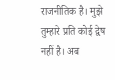राजनीतिक है। मुझे तुम्हारे प्रति कोई द्वेष नहीं है। अब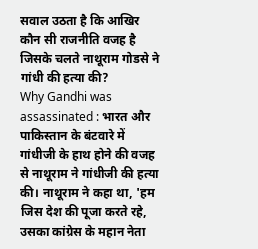सवाल उठता है कि आखिर कौन सी राजनीति वजह है जिसके चलते नाथूराम गोडसे ने गांधी की हत्या की?
Why Gandhi was assassinated : भारत और पाकिस्तान के बंटवारे में गांधीजी के हाथ होने की वजह से नाथूराम ने गांधीजी की हत्या की। नाथूराम ने कहा था, 'हम जिस देश की पूजा करते रहे, उसका कांग्रेस के महान नेता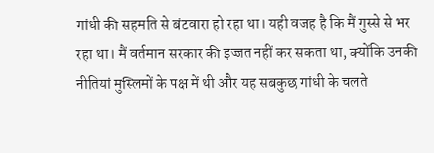गांधी की सहमति से बंटवारा हो रहा था। यही वजह है कि मैं गुस्से से भर रहा था। मैं वर्तमान सरकार की इज्जत नहीं कर सकता था, क्योंकि उनकी नीतियां मुस्लिमों के पक्ष में थी और यह सबकुछ गांधी के चलते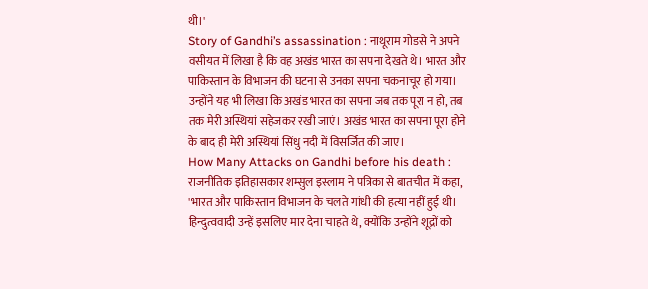थी।'
Story of Gandhi’s assassination : नाथूराम गोडसे ने अपने वसीयत में लिखा है कि वह अखंड भारत का सपना देखते थे। भारत और पाकिस्तान के विभाजन की घटना से उनका सपना चकनाचूर हो गया। उन्होंने यह भी लिखा कि अखंड भारत का सपना जब तक पूरा न हो, तब तक मेरी अस्थियां सहेजकर रखी जाएं। अखंड भारत का सपना पूरा होने के बाद ही मेरी अस्थियां सिंधु नदी में विसर्जित की जाए।
How Many Attacks on Gandhi before his death : राजनीतिक इतिहासकार शम्सुल इस्लाम ने पत्रिका से बातचीत में कहा, 'भारत और पाकिस्तान विभाजन के चलते गांधी की हत्या नहीं हुई थी। हिन्दुत्ववादी उन्हें इसलिए मार देना चाहते थे, क्योंकि उन्होंने शूद्रों को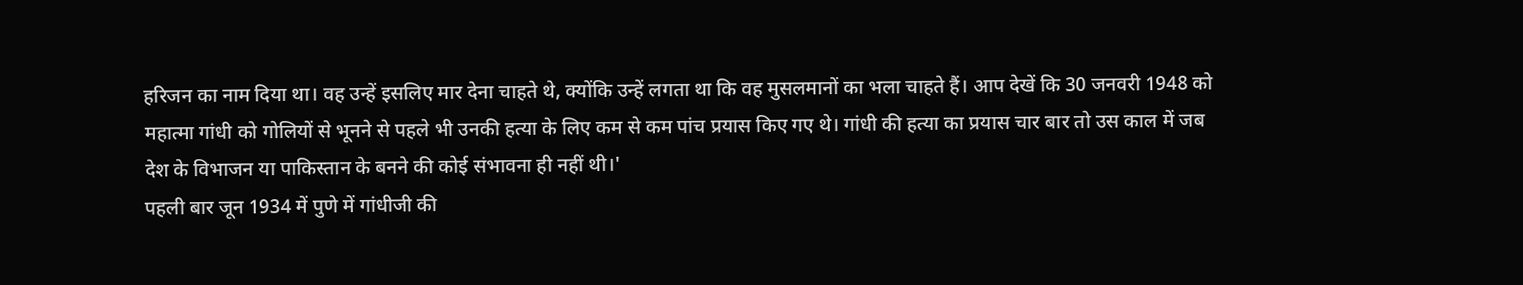हरिजन का नाम दिया था। वह उन्हें इसलिए मार देना चाहते थे, क्योंकि उन्हें लगता था कि वह मुसलमानों का भला चाहते हैं। आप देखें कि 30 जनवरी 1948 को महात्मा गांधी को गोलियों से भूनने से पहले भी उनकी हत्या के लिए कम से कम पांच प्रयास किए गए थे। गांधी की हत्या का प्रयास चार बार तो उस काल में जब देश के विभाजन या पाकिस्तान के बनने की कोई संभावना ही नहीं थी।'
पहली बार जून 1934 में पुणे में गांधीजी की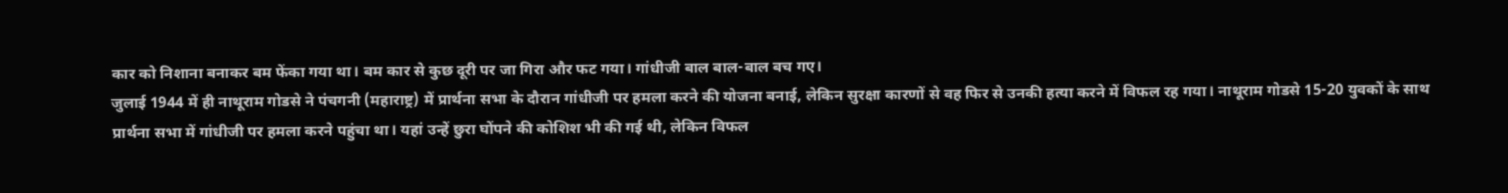कार को निशाना बनाकर बम फेंका गया था। बम कार से कुछ दूरी पर जा गिरा और फट गया। गांधीजी बाल बाल-बाल बच गए।
जुलाई 1944 में ही नाथूराम गोडसे ने पंचगनी (महाराष्ट्र) में प्रार्थना सभा के दौरान गांधीजी पर हमला करने की योजना बनाई, लेकिन सुरक्षा कारणों से वह फिर से उनकी हत्या करने में विफल रह गया। नाथूराम गोडसे 15-20 युवकों के साथ प्रार्थना सभा में गांधीजी पर हमला करने पहुंचा था। यहां उन्हें छुरा घोंपने की कोशिश भी की गई थी, लेकिन विफल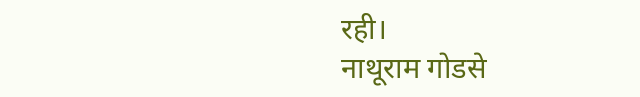रही।
नाथूराम गोडसे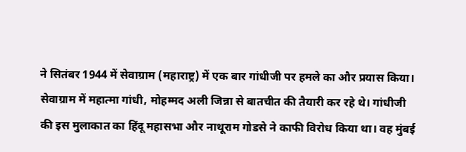ने सितंबर 1944 में सेवाग्राम (महाराष्ट्र) में एक बार गांधीजी पर हमले का और प्रयास किया। सेवाग्राम में महात्मा गांधी, मोहम्मद अली जिन्ना से बातचीत की तैयारी कर रहे थे। गांधीजी की इस मुलाकात का हिंदू महासभा और नाथूराम गोडसे ने काफी विरोध किया था। वह मुंबई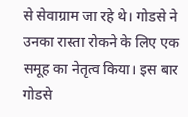से सेवाग्राम जा रहे थे। गोडसे ने उनका रास्ता रोकने के लिए एक समूह का नेतृत्व किया। इस बार गोडसे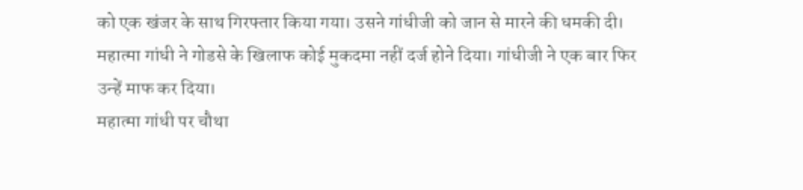को एक खंजर के साथ गिरफ्तार किया गया। उसने गांधीजी को जान से मारने की धमकी दी। महात्मा गांधी ने गोडसे के खिलाफ कोई मुकदमा नहीं दर्ज होने दिया। गांधीजी ने एक बार फिर उन्हें माफ कर दिया।
महात्मा गांधी पर चौथा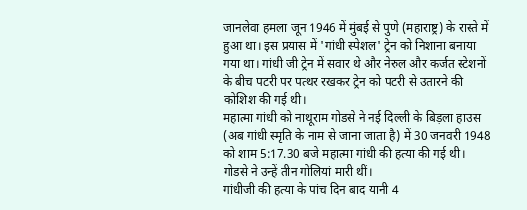जानलेवा हमला जून 1946 में मुंबई से पुणे (महाराष्ट्र) के रास्ते में हुआ था। इस प्रयास में 'गांधी स्पेशल' ट्रेन को निशाना बनाया गया था। गांधी जी ट्रेन में सवार थे और नेरुल और कर्जत स्टेशनों के बीच पटरी पर पत्थर रखकर ट्रेन को पटरी से उतारने की कोशिश की गई थी।
महात्मा गांधी को नाथूराम गोडसे ने नई दिल्ली के बिड़ला हाउस (अब गांधी स्मृति के नाम से जाना जाता है) में 30 जनवरी 1948 को शाम 5:17.30 बजे महात्मा गांधी की हत्या की गई थी। गोडसे ने उन्हें तीन गोलियां मारी थीं।
गांधीजी की हत्या के पांच दिन बाद यानी 4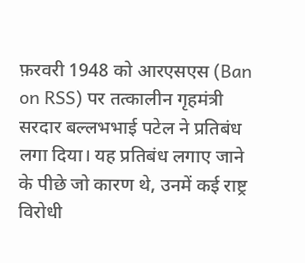फ़रवरी 1948 को आरएसएस (Ban on RSS) पर तत्कालीन गृहमंत्री सरदार बल्लभभाई पटेल ने प्रतिबंध लगा दिया। यह प्रतिबंध लगाए जाने के पीछे जो कारण थे, उनमें कई राष्ट्र विरोधी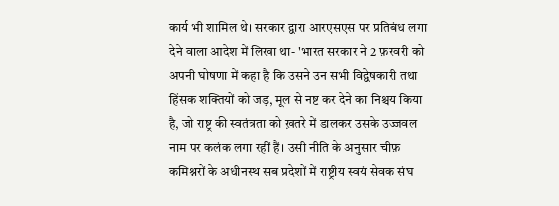कार्य भी शामिल थे। सरकार द्वारा आरएसएस पर प्रतिबंध लगा देने वाला आदेश में लिखा था- 'भारत सरकार ने 2 फ़रवरी को अपनी घोषणा में कहा है कि उसने उन सभी विद्वेषकारी तथा हिंसक शक्तियों को जड़, मूल से नष्ट कर देने का निश्चय किया है, जो राष्ट्र की स्वतंत्रता को ख़तरे में डालकर उसके उज्जवल नाम पर कलंक लगा रहीं हैं। उसी नीति के अनुसार चीफ़ कमिश्नरों के अधीनस्थ सब प्रदेशों में राष्ट्रीय स्वयं सेवक संघ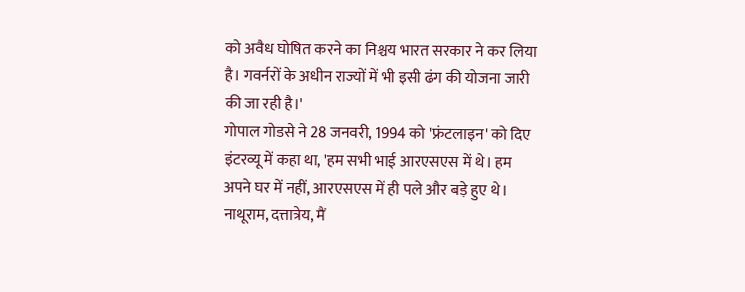को अवैध घोषित करने का निश्चय भारत सरकार ने कर लिया है। गवर्नरों के अधीन राज्यों में भी इसी ढंग की योजना जारी की जा रही है।'
गोपाल गोडसे ने 28 जनवरी, 1994 को 'फ्रंटलाइन' को दिए इंटरव्यू में कहा था, 'हम सभी भाई आरएसएस में थे। हम अपने घर में नहीं, आरएसएस में ही पले और बड़े हुए थे। नाथूराम, दत्तात्रेय, मैं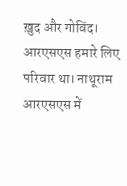ख़ुद और गोविंद। आरएसएस हमारे लिए परिवार था। नाथूराम आरएसएस में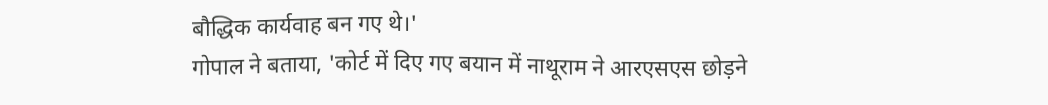बौद्धिक कार्यवाह बन गए थे।'
गोपाल ने बताया, 'कोर्ट में दिए गए बयान में नाथूराम ने आरएसएस छोड़ने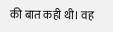की बात कही थी। वह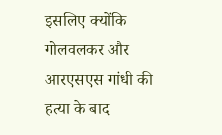इसलिए क्योंकि गोलवलकर और आरएसएस गांधी की हत्या के बाद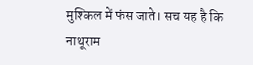मुश्किल में फंस जाते। सच यह है कि नाथूराम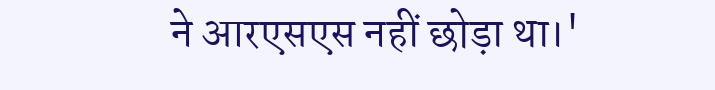ने आरएसएस नहीं छोड़ा था।'